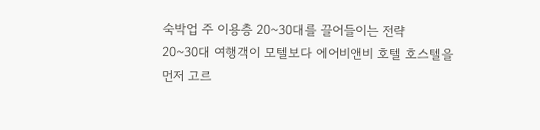숙박업 주 이용층 20~30대를 끌어들이는 전략
20~30대 여행객이 모텔보다 에어비앤비 호텔 호스텔을 먼저 고르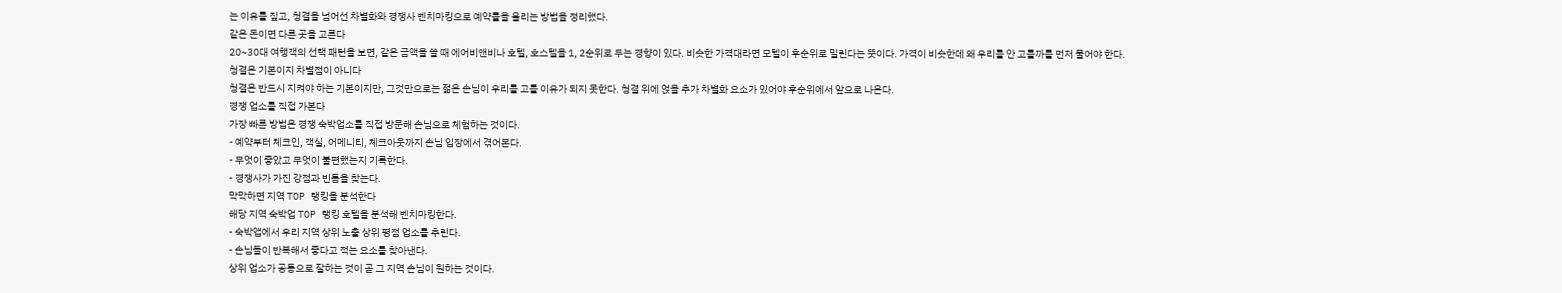는 이유를 짚고, 청결을 넘어선 차별화와 경쟁사 벤치마킹으로 예약률을 올리는 방법을 정리했다.
같은 돈이면 다른 곳을 고른다
20~30대 여행객의 선택 패턴을 보면, 같은 금액을 쓸 때 에어비앤비나 호텔, 호스텔을 1, 2순위로 두는 경향이 있다. 비슷한 가격대라면 모텔이 후순위로 밀린다는 뜻이다. 가격이 비슷한데 왜 우리를 안 고를까를 먼저 물어야 한다.
청결은 기본이지 차별점이 아니다
청결은 반드시 지켜야 하는 기본이지만, 그것만으로는 젊은 손님이 우리를 고를 이유가 되지 못한다. 청결 위에 얹을 추가 차별화 요소가 있어야 후순위에서 앞으로 나온다.
경쟁 업소를 직접 가본다
가장 빠른 방법은 경쟁 숙박업소를 직접 방문해 손님으로 체험하는 것이다.
- 예약부터 체크인, 객실, 어메니티, 체크아웃까지 손님 입장에서 겪어본다.
- 무엇이 좋았고 무엇이 불편했는지 기록한다.
- 경쟁사가 가진 강점과 빈틈을 찾는다.
막막하면 지역 TOP 랭킹을 분석한다
해당 지역 숙박업 TOP 랭킹 호텔을 분석해 벤치마킹한다.
- 숙박앱에서 우리 지역 상위 노출 상위 평점 업소를 추린다.
- 손님들이 반복해서 좋다고 적는 요소를 찾아낸다.
상위 업소가 공통으로 잘하는 것이 곧 그 지역 손님이 원하는 것이다.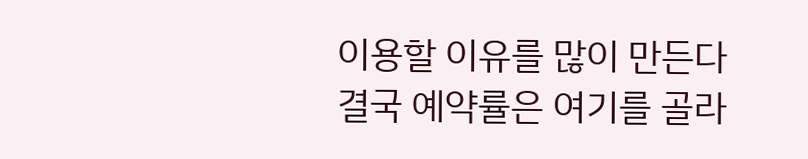이용할 이유를 많이 만든다
결국 예약률은 여기를 골라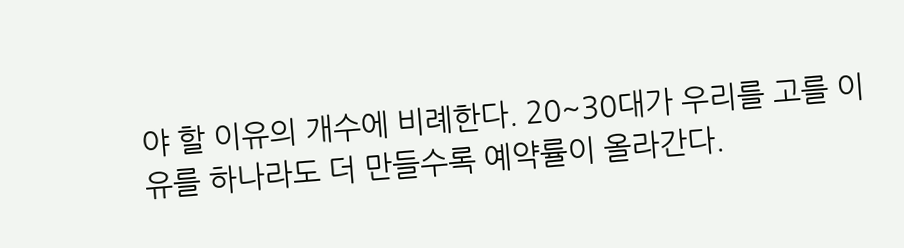야 할 이유의 개수에 비례한다. 20~30대가 우리를 고를 이유를 하나라도 더 만들수록 예약률이 올라간다.